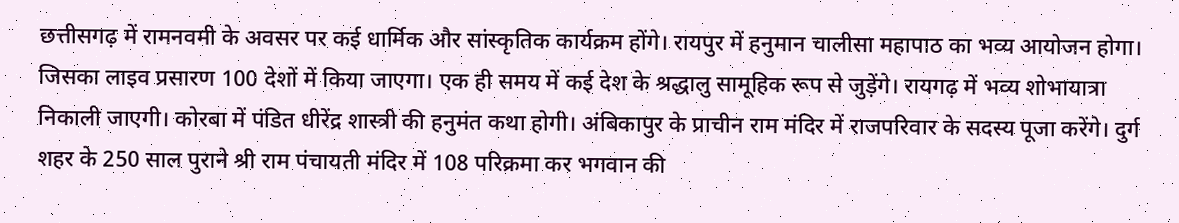छत्तीसगढ़ में रामनवमी के अवसर पर कई धार्मिक और सांस्कृतिक कार्यक्रम होंगे। रायपुर में हनुमान चालीसा महापाठ का भव्य आयोजन होगा। जिसका लाइव प्रसारण 100 देशों में किया जाएगा। एक ही समय में कई देश के श्रद्धालु सामूहिक रूप से जुड़ेंगे। रायगढ़ में भव्य शोभायात्रा निकाली जाएगी। कोरबा में पंडित धीरेंद्र शास्त्री की हनुमंत कथा होगी। अंबिकापुर के प्राचीन राम मंदिर में राजपरिवार के सदस्य पूजा करेंगे। दुर्ग शहर के 250 साल पुराने श्री राम पंचायती मंदिर में 108 परिक्रमा कर भगवान की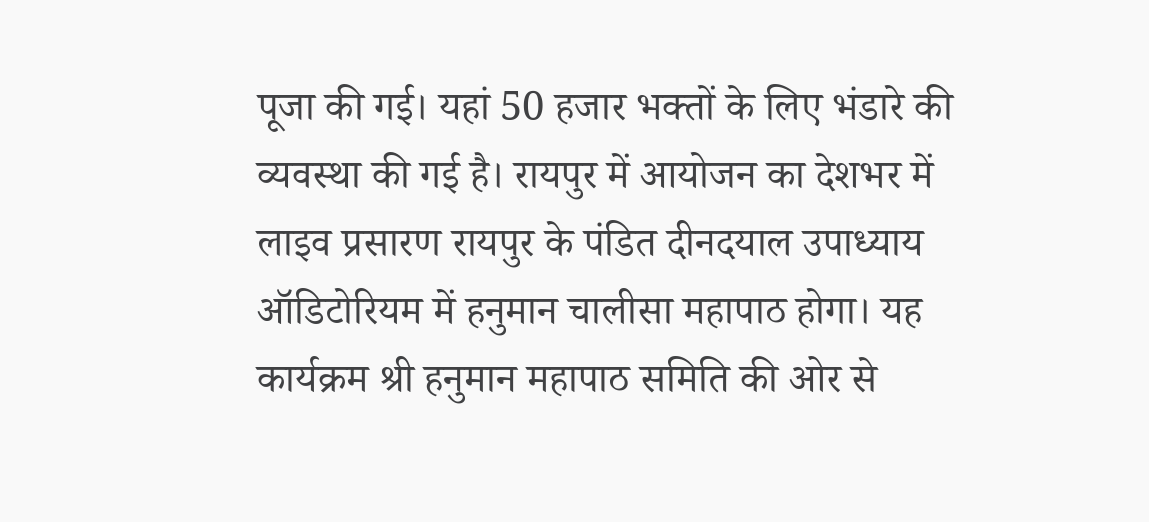पूजा की गई। यहां 50 हजार भक्तों के लिए भंडारे की व्यवस्था की गई है। रायपुर में आयोजन का देशभर में लाइव प्रसारण रायपुर के पंडित दीनदयाल उपाध्याय ऑडिटोरियम में हनुमान चालीसा महापाठ होगा। यह कार्यक्रम श्री हनुमान महापाठ समिति की ओर से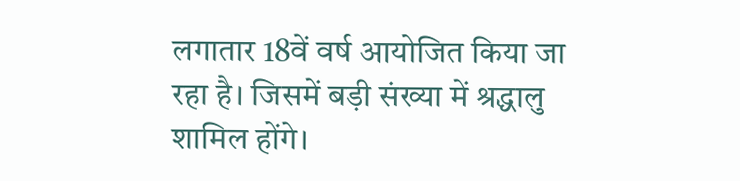लगातार 18वें वर्ष आयोजित किया जा रहा है। जिसमें बड़ी संख्या में श्रद्धालु शामिल होंगे।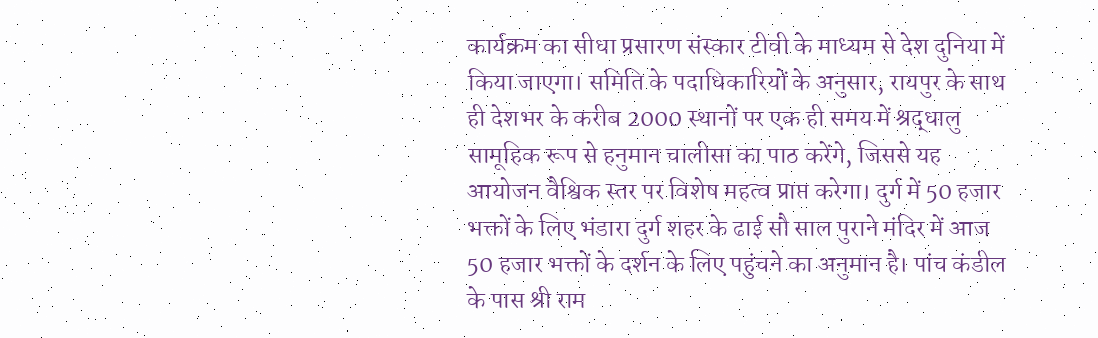कार्यक्रम का सीधा प्रसारण संस्कार टीवी के माध्यम से देश दुनिया में किया जाएगा। समिति के पदाधिकारियों के अनुसार, रायपुर के साथ ही देशभर के करीब 2000 स्थानों पर एक ही समय में श्रद्धालु सामूहिक रूप से हनुमान चालीसा का पाठ करेंगे, जिससे यह आयोजन वैश्विक स्तर पर विशेष महत्व प्राप्त करेगा। दुर्ग में 50 हजार भक्तों के लिए भंडारा दुर्ग शहर के ढाई सौ साल पुराने मंदिर में आज 50 हजार भक्तों के दर्शन के लिए पहुंचने का अनुमान है। पांच कंडील के पास श्री राम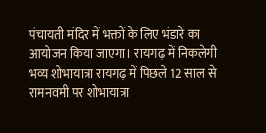पंचायती मंदिर में भक्तों के लिए भंडारे का आयोजन किया जाएगा। रायगढ़ में निकलेगी भव्य शोभायात्रा रायगढ़ में पिछले 12 साल से रामनवमी पर शोभायात्रा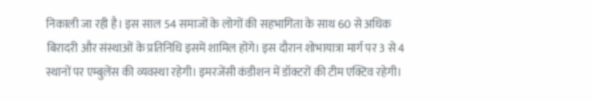निकाली जा रही है। इस साल 54 समाजों के लोगों की सहभागिता के साथ 60 से अधिक बिरादरी और संस्थाओं के प्रतिनिधि इसमें शामिल होंगे। इस दौरान शोभायात्रा मार्ग पर 3 से 4 स्थानों पर एम्बुलेंस की व्यवस्था रहेगी। इमरजेंसी कंडीशन में डॉक्टरों की टीम एक्टिव रहेगी।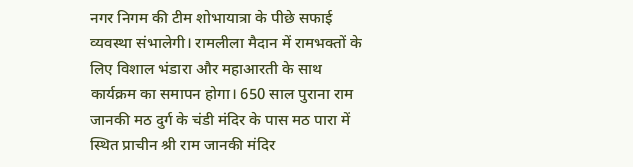नगर निगम की टीम शोभायात्रा के पीछे सफाई व्यवस्था संभालेगी। रामलीला मैदान में रामभक्तों के लिए विशाल भंडारा और महाआरती के साथ कार्यक्रम का समापन होगा। 650 साल पुराना राम जानकी मठ दुर्ग के चंडी मंदिर के पास मठ पारा में स्थित प्राचीन श्री राम जानकी मंदिर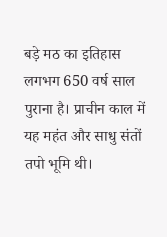बड़े मठ का इतिहास लगभग 650 वर्ष साल पुराना है। प्राचीन काल में यह महंत और साधु संतों तपो भूमि थी।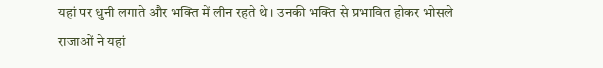यहां पर धुनी लगाते और भक्ति में लीन रहते थे। उनकी भक्ति से प्रभावित होकर भोसले राजाओं ने यहां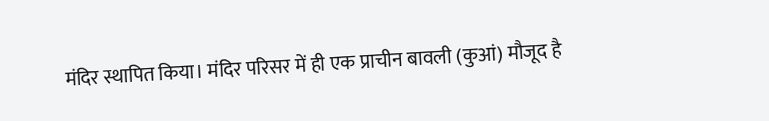मंदिर स्थापित किया। मंदिर परिसर में ही एक प्राचीन बावली (कुआं) मौजूद है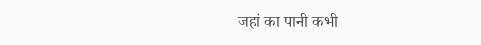जहां का पानी कभी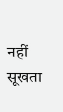नहीं सूखता